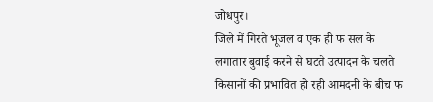जोधपुर।
जिले में गिरते भूजल व एक ही फ सल के लगातार बुवाई करने से घटते उत्पादन के चलते किसानों की प्रभावित हो रही आमदनी के बीच फ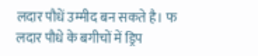लदार पौधें उम्मीद बन सकते है। फ लदार पौधे के बगीचों में ड्रिप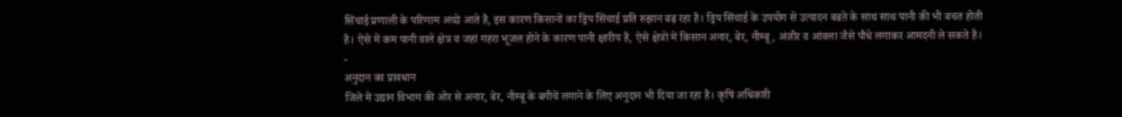सिंचाई प्रणाली के परिणाम अच्छे आते है, इस कारण किसानों का ड्रिप सिंचाई प्रति रुझान बढ़ रहा है। ड्रिप सिंचाई के उपयोग से उत्पादन बढऩे के साथ साथ पानी की भी बचत होती है। ऐसे में कम पानी वाले क्षेत्र व जहां गहरा भूजल होने के कारण पानी क्षारीय है, ऐसे क्षेत्रों में किसान अनार, बेर, नीम्बू, अंजीर व आंवला जैसे पौधे लगाकर आमदनी ले सकते है।
-
अनुदान का प्रावधान
जिले में उद्यान विभाग की ओर से अनार, बेर, नीम्बू के बगीचें लगाने के लिए अनुदान भी दिया जा रहा है। कृषि अधिकारी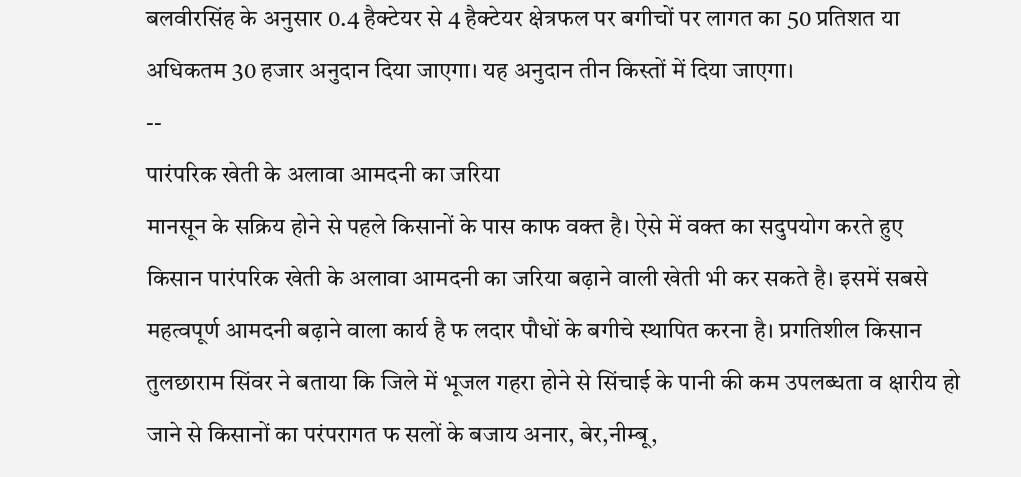बलवीरसिंह के अनुसार 0.4 हैक्टेयर से 4 हैक्टेयर क्षेत्रफल पर बगीचों पर लागत का 50 प्रतिशत या अधिकतम 30 हजार अनुदान दिया जाएगा। यह अनुदान तीन किस्तों में दिया जाएगा।
--
पारंपरिक खेती के अलावा आमदनी का जरिया
मानसून के सक्रिय होने से पहले किसानों के पास काफ वक्त है। ऐसे में वक्त का सदुपयोग करते हुए किसान पारंपरिक खेती के अलावा आमदनी का जरिया बढ़ाने वाली खेती भी कर सकते है। इसमें सबसे महत्वपूर्ण आमदनी बढ़ाने वाला कार्य है फ लदार पौधों के बगीचे स्थापित करना है। प्रगतिशील किसान तुलछाराम सिंवर ने बताया कि जिले में भूजल गहरा होने से सिंचाई के पानी की कम उपलब्धता व क्षारीय हो जाने से किसानों का परंपरागत फ सलों के बजाय अनार, बेर,नीम्बू,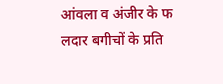आंवला व अंजीर के फ लदार बगीचों के प्रति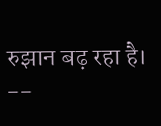रुझान बढ़ रहा है।
--